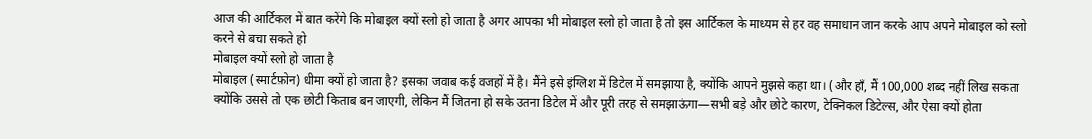आज की आर्टिकल में बात करेंगे कि मोबाइल क्यों स्लो हो जाता है अगर आपका भी मोबाइल स्लो हो जाता है तो इस आर्टिकल के माध्यम से हर वह समाधान जान करके आप अपने मोबाइल को स्लो करने से बचा सकते हो
मोबाइल क्यों स्लो हो जाता है
मोबाइल (स्मार्टफ़ोन) धीमा क्यों हो जाता है? इसका जवाब कई वजहों में है। मैंने इसे इंग्लिश में डिटेल में समझाया है, क्योंकि आपने मुझसे कहा था। (और हाँ, मैं 100,000 शब्द नहीं लिख सकता क्योंकि उससे तो एक छोटी किताब बन जाएगी, लेकिन मैं जितना हो सके उतना डिटेल में और पूरी तरह से समझाऊंगा—सभी बड़े और छोटे कारण, टेक्निकल डिटेल्स, और ऐसा क्यों होता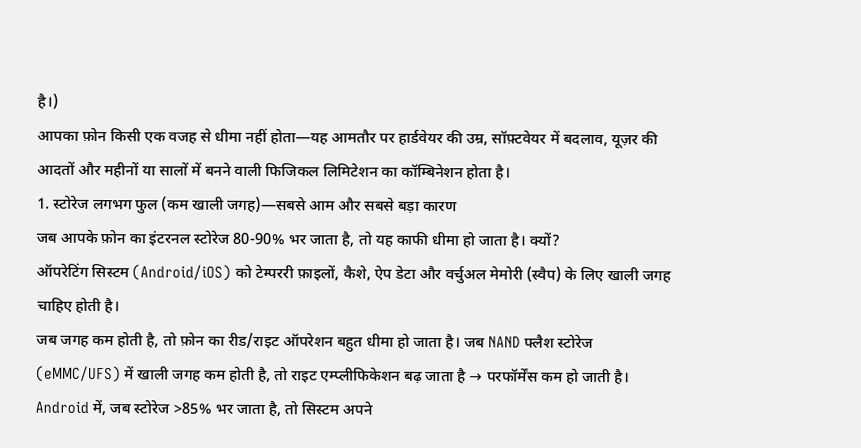है।)
आपका फ़ोन किसी एक वजह से धीमा नहीं होता—यह आमतौर पर हार्डवेयर की उम्र, सॉफ़्टवेयर में बदलाव, यूज़र की आदतों और महीनों या सालों में बनने वाली फिजिकल लिमिटेशन का कॉम्बिनेशन होता है।
1. स्टोरेज लगभग फुल (कम खाली जगह)—सबसे आम और सबसे बड़ा कारण
जब आपके फ़ोन का इंटरनल स्टोरेज 80-90% भर जाता है, तो यह काफी धीमा हो जाता है। क्यों?
ऑपरेटिंग सिस्टम (Android/iOS) को टेम्पररी फ़ाइलों, कैशे, ऐप डेटा और वर्चुअल मेमोरी (स्वैप) के लिए खाली जगह चाहिए होती है।
जब जगह कम होती है, तो फ़ोन का रीड/राइट ऑपरेशन बहुत धीमा हो जाता है। जब NAND फ्लैश स्टोरेज (eMMC/UFS) में खाली जगह कम होती है, तो राइट एम्प्लीफिकेशन बढ़ जाता है → परफॉर्मेंस कम हो जाती है।
Android में, जब स्टोरेज >85% भर जाता है, तो सिस्टम अपने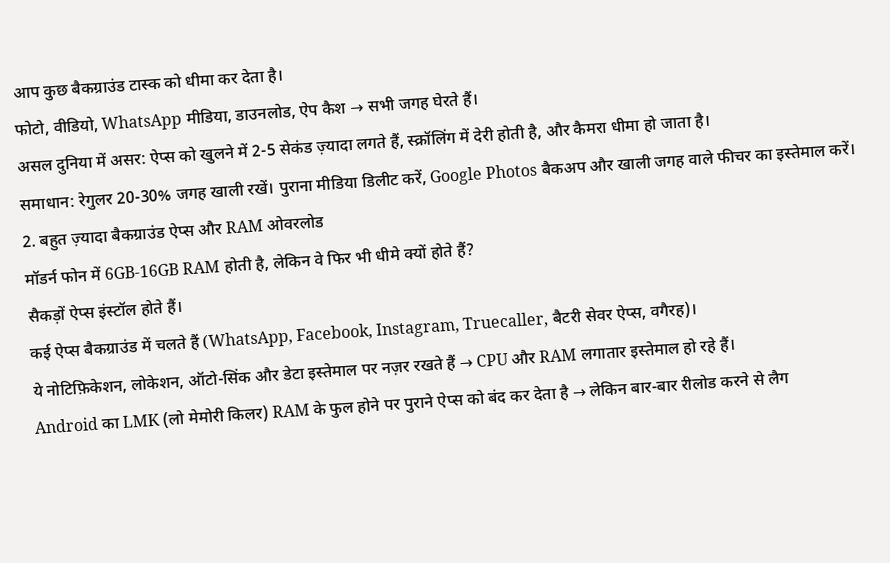आप कुछ बैकग्राउंड टास्क को धीमा कर देता है।
फोटो, वीडियो, WhatsApp मीडिया, डाउनलोड, ऐप कैश → सभी जगह घेरते हैं।
असल दुनिया में असर: ऐप्स को खुलने में 2-5 सेकंड ज़्यादा लगते हैं, स्क्रॉलिंग में देरी होती है, और कैमरा धीमा हो जाता है।
समाधान: रेगुलर 20-30% जगह खाली रखें। पुराना मीडिया डिलीट करें, Google Photos बैकअप और खाली जगह वाले फीचर का इस्तेमाल करें।
2. बहुत ज़्यादा बैकग्राउंड ऐप्स और RAM ओवरलोड
मॉडर्न फोन में 6GB-16GB RAM होती है, लेकिन वे फिर भी धीमे क्यों होते हैं?
सैकड़ों ऐप्स इंस्टॉल होते हैं।
कई ऐप्स बैकग्राउंड में चलते हैं (WhatsApp, Facebook, Instagram, Truecaller, बैटरी सेवर ऐप्स, वगैरह)।
ये नोटिफ़िकेशन, लोकेशन, ऑटो-सिंक और डेटा इस्तेमाल पर नज़र रखते हैं → CPU और RAM लगातार इस्तेमाल हो रहे हैं।
Android का LMK (लो मेमोरी किलर) RAM के फुल होने पर पुराने ऐप्स को बंद कर देता है → लेकिन बार-बार रीलोड करने से लैग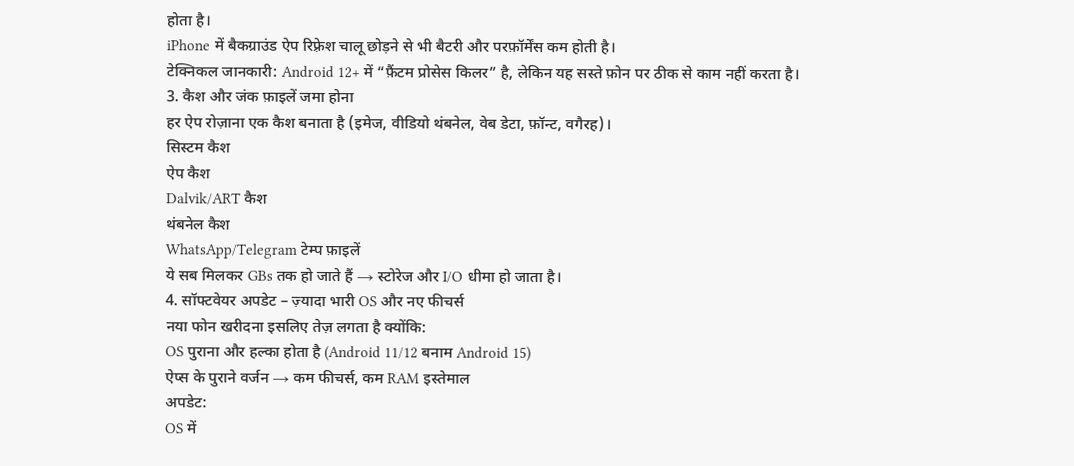होता है।
iPhone में बैकग्राउंड ऐप रिफ़्रेश चालू छोड़ने से भी बैटरी और परफ़ॉर्मेंस कम होती है।
टेक्निकल जानकारी: Android 12+ में “फ़ैंटम प्रोसेस किलर” है, लेकिन यह सस्ते फ़ोन पर ठीक से काम नहीं करता है।
3. कैश और जंक फ़ाइलें जमा होना
हर ऐप रोज़ाना एक कैश बनाता है (इमेज, वीडियो थंबनेल, वेब डेटा, फ़ॉन्ट, वगैरह)।
सिस्टम कैश
ऐप कैश
Dalvik/ART कैश
थंबनेल कैश
WhatsApp/Telegram टेम्प फ़ाइलें
ये सब मिलकर GBs तक हो जाते हैं → स्टोरेज और I/O धीमा हो जाता है।
4. सॉफ्टवेयर अपडेट – ज़्यादा भारी OS और नए फीचर्स
नया फोन खरीदना इसलिए तेज़ लगता है क्योंकि:
OS पुराना और हल्का होता है (Android 11/12 बनाम Android 15)
ऐप्स के पुराने वर्जन → कम फीचर्स, कम RAM इस्तेमाल
अपडेट:
OS में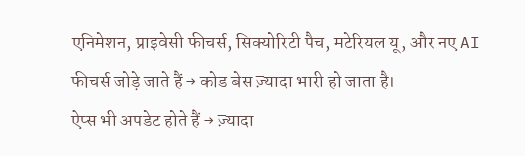एनिमेशन, प्राइवेसी फीचर्स, सिक्योरिटी पैच, मटेरियल यू, और नए AI फीचर्स जोड़े जाते हैं → कोड बेस ज़्यादा भारी हो जाता है।
ऐप्स भी अपडेट होते हैं → ज़्यादा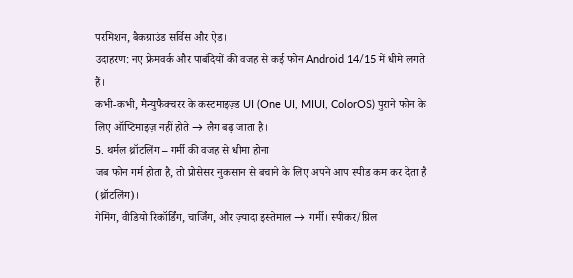परमिशन, बैकग्राउंड सर्विस और ऐड।
उदाहरण: नए फ्रेमवर्क और पाबंदियों की वजह से कई फोन Android 14/15 में धीमे लगते हैं।
कभी-कभी, मैन्युफैक्चरर के कस्टमाइज़्ड UI (One UI, MIUI, ColorOS) पुराने फोन के लिए ऑप्टिमाइज़ नहीं होते → लैग बढ़ जाता है।
5. थर्मल थ्रॉटलिंग – गर्मी की वजह से धीमा होना
जब फोन गर्म होता है, तो प्रोसेसर नुकसान से बचाने के लिए अपने आप स्पीड कम कर देता है (थ्रॉटलिंग)।
गेमिंग, वीडियो रिकॉर्डिंग, चार्जिंग, और ज़्यादा इस्तेमाल → गर्मी। स्पीकर/ग्रिल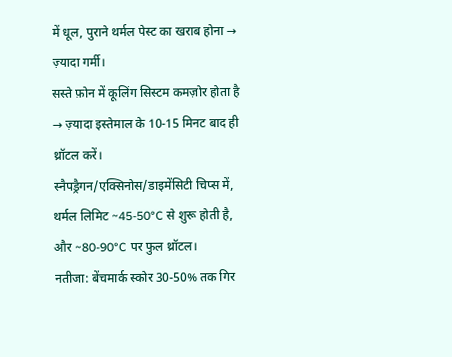में धूल, पुराने थर्मल पेस्ट का खराब होना → ज़्यादा गर्मी।
सस्ते फ़ोन में कूलिंग सिस्टम कमज़ोर होता है → ज़्यादा इस्तेमाल के 10-15 मिनट बाद ही थ्रॉटल करें।
स्नैपड्रैगन/एक्सिनोस/डाइमेंसिटी चिप्स में, थर्मल लिमिट ~45-50°C से शुरू होती है, और ~80-90°C पर फुल थ्रॉटल।
नतीजा: बेंचमार्क स्कोर 30-50% तक गिर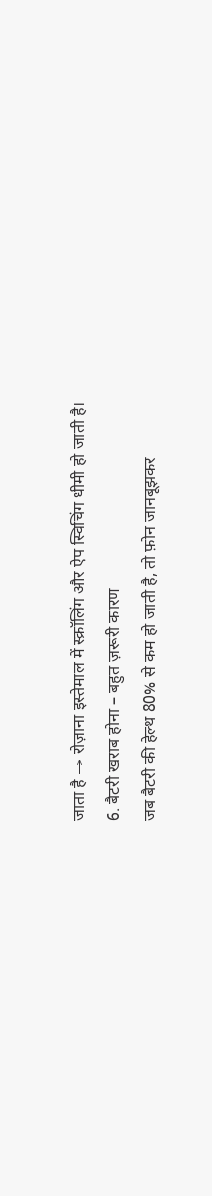जाता है → रोज़ाना इस्तेमाल में स्क्रॉलिंग और ऐप स्विचिंग धीमी हो जाती है।
6. बैटरी खराब होना – बहुत ज़रूरी कारण
जब बैटरी की हेल्थ 80% से कम हो जाती है, तो फ़ोन जानबूझकर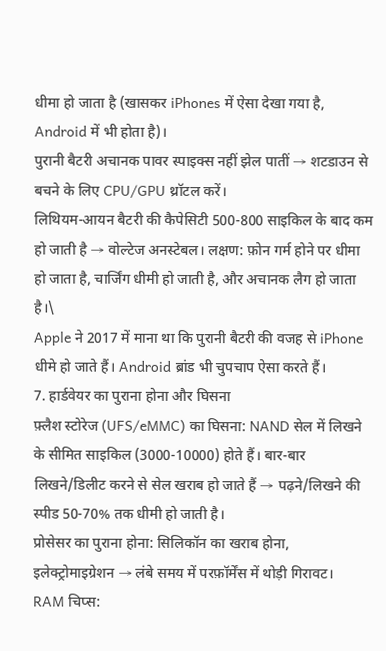धीमा हो जाता है (खासकर iPhones में ऐसा देखा गया है, Android में भी होता है)।
पुरानी बैटरी अचानक पावर स्पाइक्स नहीं झेल पातीं → शटडाउन से बचने के लिए CPU/GPU थ्रॉटल करें।
लिथियम-आयन बैटरी की कैपेसिटी 500-800 साइकिल के बाद कम हो जाती है → वोल्टेज अनस्टेबल। लक्षण: फ़ोन गर्म होने पर धीमा हो जाता है, चार्जिंग धीमी हो जाती है, और अचानक लैग हो जाता है।\
Apple ने 2017 में माना था कि पुरानी बैटरी की वजह से iPhone धीमे हो जाते हैं। Android ब्रांड भी चुपचाप ऐसा करते हैं।
7. हार्डवेयर का पुराना होना और घिसना
फ़्लैश स्टोरेज (UFS/eMMC) का घिसना: NAND सेल में लिखने के सीमित साइकिल (3000-10000) होते हैं। बार-बार लिखने/डिलीट करने से सेल खराब हो जाते हैं → पढ़ने/लिखने की स्पीड 50-70% तक धीमी हो जाती है।
प्रोसेसर का पुराना होना: सिलिकॉन का खराब होना, इलेक्ट्रोमाइग्रेशन → लंबे समय में परफ़ॉर्मेंस में थोड़ी गिरावट।
RAM चिप्स: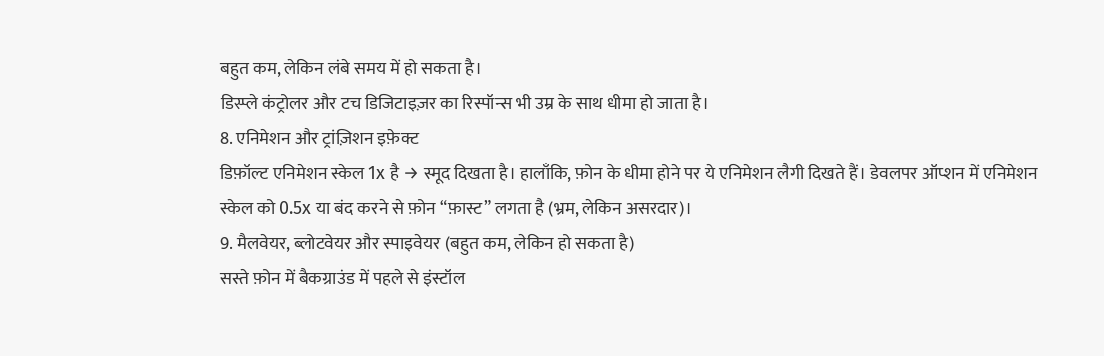बहुत कम, लेकिन लंबे समय में हो सकता है।
डिस्प्ले कंट्रोलर और टच डिजिटाइज़र का रिस्पॉन्स भी उम्र के साथ धीमा हो जाता है।
8. एनिमेशन और ट्रांज़िशन इफ़ेक्ट
डिफ़ॉल्ट एनिमेशन स्केल 1x है → स्मूद दिखता है। हालाँकि, फ़ोन के धीमा होने पर ये एनिमेशन लैगी दिखते हैं। डेवलपर ऑप्शन में एनिमेशन स्केल को 0.5x या बंद करने से फ़ोन “फ़ास्ट” लगता है (भ्रम, लेकिन असरदार)।
9. मैलवेयर, ब्लोटवेयर और स्पाइवेयर (बहुत कम, लेकिन हो सकता है)
सस्ते फ़ोन में बैकग्राउंड में पहले से इंस्टॉल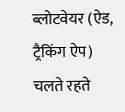ब्लोटवेयर (ऐड, ट्रैकिंग ऐप) चलते रहते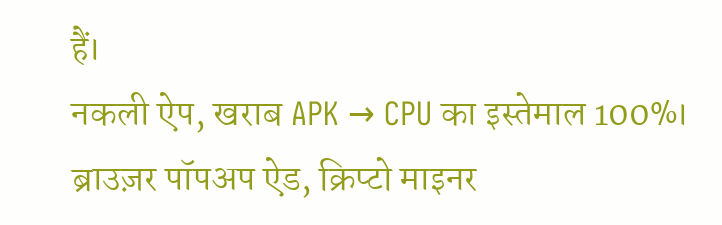हैं।
नकली ऐप, खराब APK → CPU का इस्तेमाल 100%।
ब्राउज़र पॉपअप ऐड, क्रिप्टो माइनर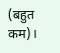(बहुत कम)।